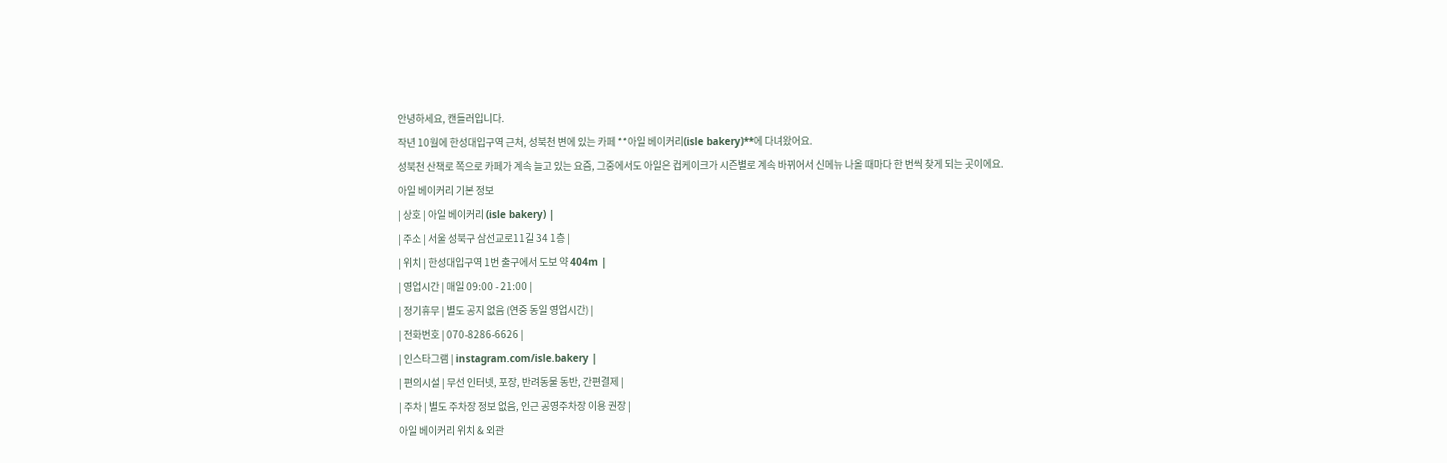안녕하세요, 캔들러입니다.
작년 10월에 한성대입구역 근처, 성북천 변에 있는 카페 **아일 베이커리(isle bakery)**에 다녀왔어요.
성북천 산책로 쪽으로 카페가 계속 늘고 있는 요즘, 그중에서도 아일은 컵케이크가 시즌별로 계속 바뀌어서 신메뉴 나올 때마다 한 번씩 찾게 되는 곳이에요.
아일 베이커리 기본 정보
| 상호 | 아일 베이커리 (isle bakery) |
| 주소 | 서울 성북구 삼선교로11길 34 1층 |
| 위치 | 한성대입구역 1번 출구에서 도보 약 404m |
| 영업시간 | 매일 09:00 - 21:00 |
| 정기휴무 | 별도 공지 없음 (연중 동일 영업시간) |
| 전화번호 | 070-8286-6626 |
| 인스타그램 | instagram.com/isle.bakery |
| 편의시설 | 무선 인터넷, 포장, 반려동물 동반, 간편결제 |
| 주차 | 별도 주차장 정보 없음, 인근 공영주차장 이용 권장 |
아일 베이커리 위치 & 외관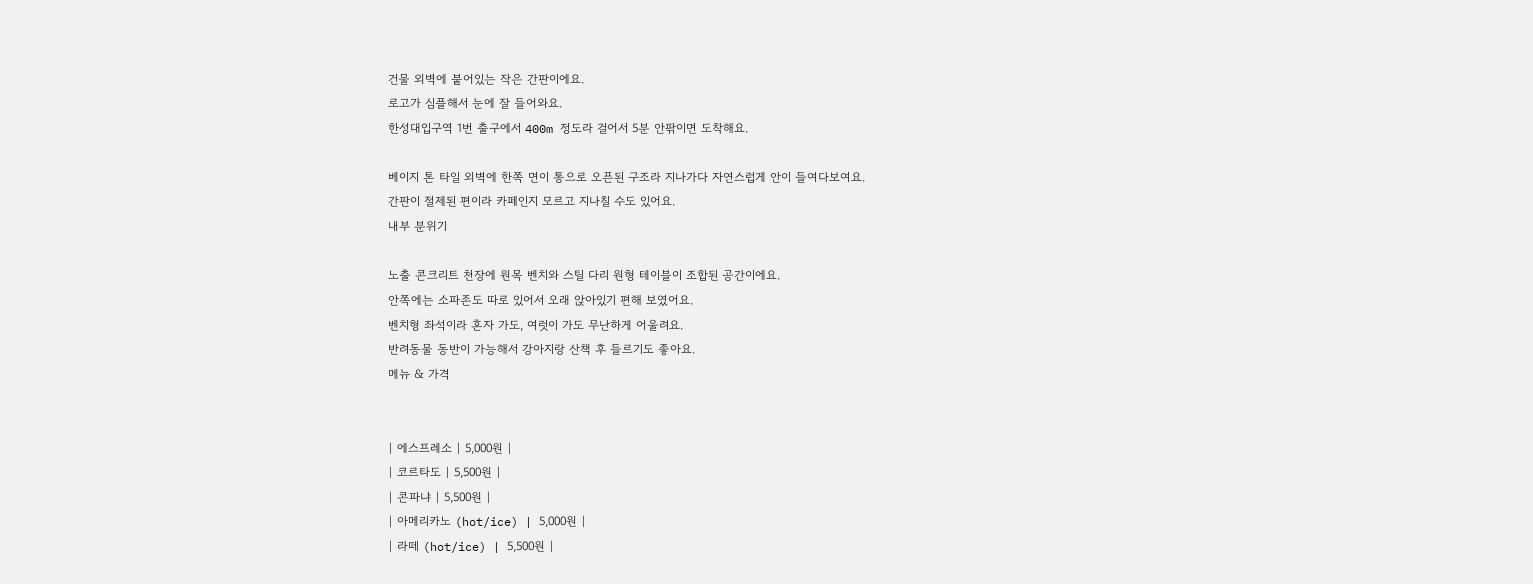건물 외벽에 붙어있는 작은 간판이에요.
로고가 심플해서 눈에 잘 들어와요.
한성대입구역 1번 출구에서 400m 정도라 걸어서 5분 안팎이면 도착해요.

베이지 톤 타일 외벽에 한쪽 면이 통으로 오픈된 구조라 지나가다 자연스럽게 안이 들여다보여요.
간판이 절제된 편이라 카페인지 모르고 지나칠 수도 있어요.
내부 분위기

노출 콘크리트 천장에 원목 벤치와 스틸 다리 원형 테이블이 조합된 공간이에요.
안쪽에는 소파존도 따로 있어서 오래 앉아있기 편해 보였어요.
벤치형 좌석이라 혼자 가도, 여럿이 가도 무난하게 어울려요.
반려동물 동반이 가능해서 강아지랑 산책 후 들르기도 좋아요.
메뉴 & 가격


| 에스프레소 | 5,000원 |
| 코르타도 | 5,500원 |
| 콘파냐 | 5,500원 |
| 아메리카노 (hot/ice) | 5,000원 |
| 라떼 (hot/ice) | 5,500원 |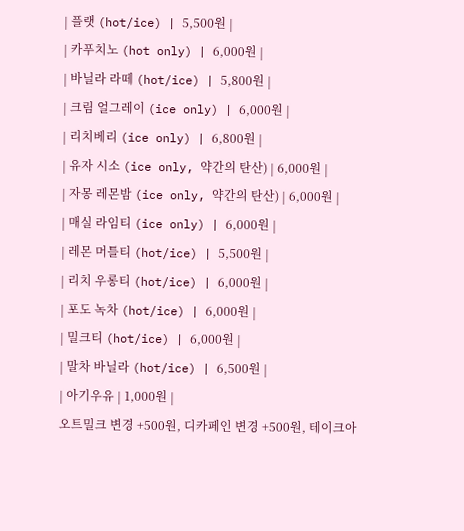| 플랫 (hot/ice) | 5,500원 |
| 카푸치노 (hot only) | 6,000원 |
| 바닐라 라떼 (hot/ice) | 5,800원 |
| 크림 얼그레이 (ice only) | 6,000원 |
| 리치베리 (ice only) | 6,800원 |
| 유자 시소 (ice only, 약간의 탄산) | 6,000원 |
| 자몽 레몬밤 (ice only, 약간의 탄산) | 6,000원 |
| 매실 라임티 (ice only) | 6,000원 |
| 레몬 머틀티 (hot/ice) | 5,500원 |
| 리치 우롱티 (hot/ice) | 6,000원 |
| 포도 녹차 (hot/ice) | 6,000원 |
| 밀크티 (hot/ice) | 6,000원 |
| 말차 바닐라 (hot/ice) | 6,500원 |
| 아기우유 | 1,000원 |
오트밀크 변경 +500원, 디카페인 변경 +500원, 테이크아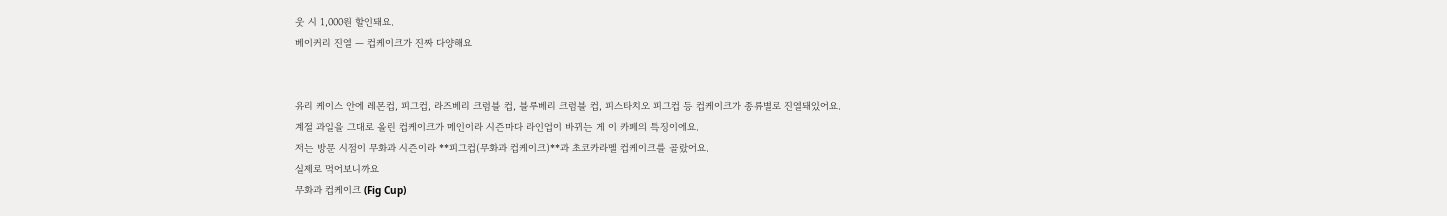웃 시 1,000원 할인돼요.
베이커리 진열 — 컵케이크가 진짜 다양해요


유리 케이스 안에 레몬컵, 피그컵, 라즈베리 크럼블 컵, 블루베리 크럼블 컵, 피스타치오 피그컵 등 컵케이크가 종류별로 진열돼있어요.
계절 과일을 그대로 올린 컵케이크가 메인이라 시즌마다 라인업이 바뀌는 게 이 카페의 특징이에요.
저는 방문 시점이 무화과 시즌이라 **피그컵(무화과 컵케이크)**과 초코카라멜 컵케이크를 골랐어요.
실제로 먹어보니까요
무화과 컵케이크 (Fig Cup)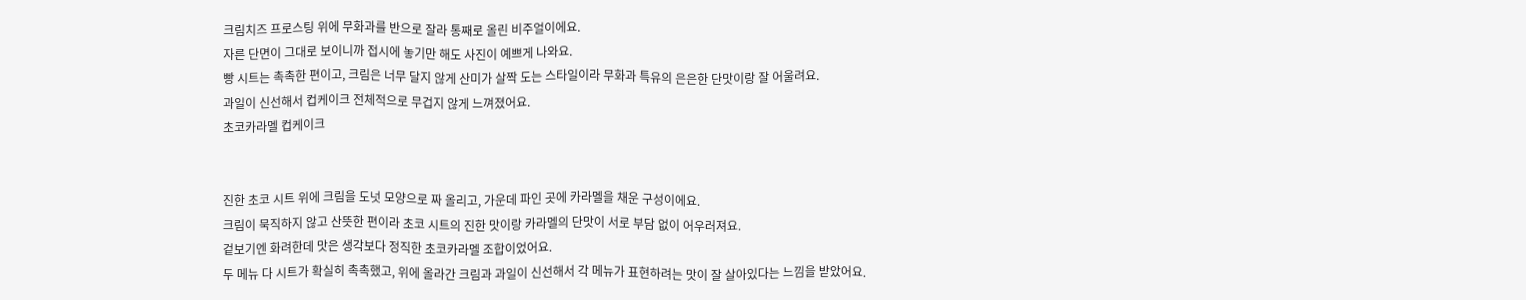크림치즈 프로스팅 위에 무화과를 반으로 잘라 통째로 올린 비주얼이에요.
자른 단면이 그대로 보이니까 접시에 놓기만 해도 사진이 예쁘게 나와요.
빵 시트는 촉촉한 편이고, 크림은 너무 달지 않게 산미가 살짝 도는 스타일이라 무화과 특유의 은은한 단맛이랑 잘 어울려요.
과일이 신선해서 컵케이크 전체적으로 무겁지 않게 느껴졌어요.
초코카라멜 컵케이크


진한 초코 시트 위에 크림을 도넛 모양으로 짜 올리고, 가운데 파인 곳에 카라멜을 채운 구성이에요.
크림이 묵직하지 않고 산뜻한 편이라 초코 시트의 진한 맛이랑 카라멜의 단맛이 서로 부담 없이 어우러져요.
겉보기엔 화려한데 맛은 생각보다 정직한 초코카라멜 조합이었어요.
두 메뉴 다 시트가 확실히 촉촉했고, 위에 올라간 크림과 과일이 신선해서 각 메뉴가 표현하려는 맛이 잘 살아있다는 느낌을 받았어요.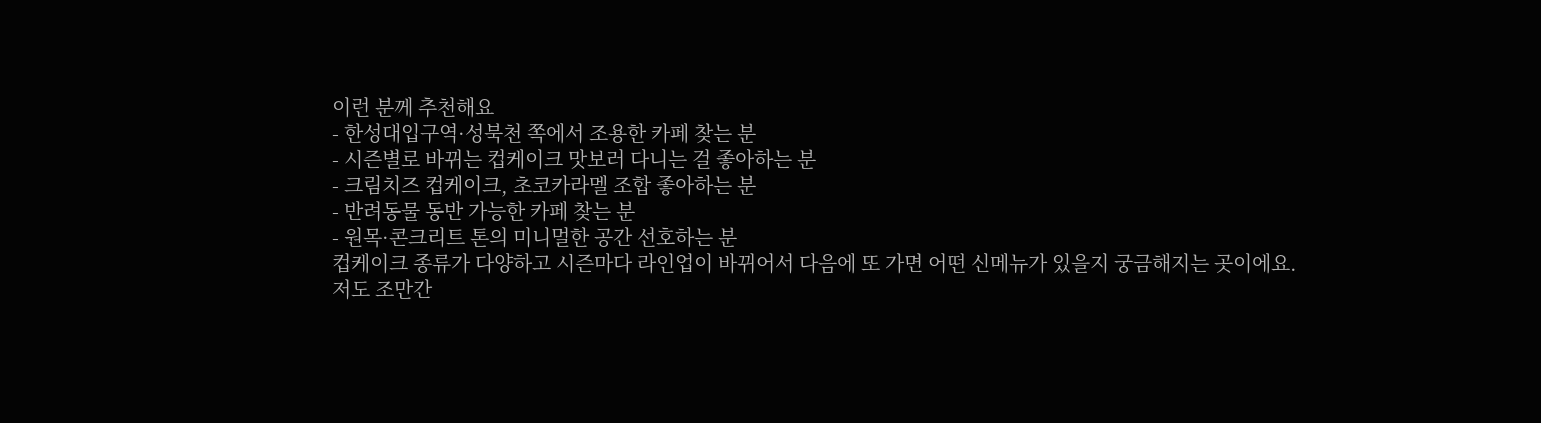이런 분께 추천해요
- 한성대입구역·성북천 쪽에서 조용한 카페 찾는 분
- 시즌별로 바뀌는 컵케이크 맛보러 다니는 걸 좋아하는 분
- 크림치즈 컵케이크, 초코카라멜 조합 좋아하는 분
- 반려동물 동반 가능한 카페 찾는 분
- 원목·콘크리트 톤의 미니멀한 공간 선호하는 분
컵케이크 종류가 다양하고 시즌마다 라인업이 바뀌어서 다음에 또 가면 어떤 신메뉴가 있을지 궁금해지는 곳이에요.
저도 조만간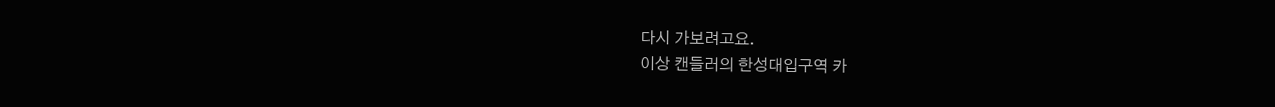다시 가보려고요.
이상 캔들러의 한성대입구역 카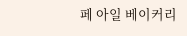페 아일 베이커리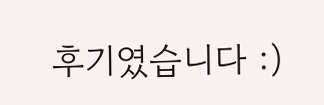후기였습니다 :)